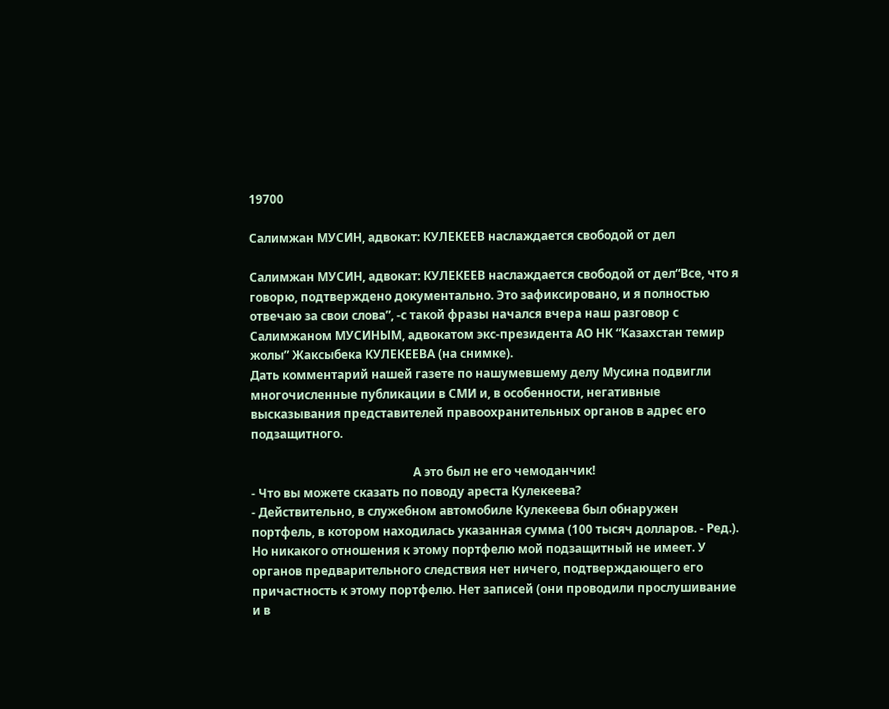19700

Салимжан МУСИН, адвокат: КУЛЕКЕЕВ наслаждается свободой от дел

Салимжан МУСИН, адвокат: КУЛЕКЕЕВ наслаждается свободой от дел“Все, что я говорю, подтверждено документально. Это зафиксировано, и я полностью отвечаю за свои слова”, -с такой фразы начался вчера наш разговор с Салимжаном МУСИНЫМ, адвокатом экс-президента АО НК “Казахстан темир жолы” Жаксыбека КУЛЕКЕЕВА (на снимке).
Дать комментарий нашей газете по нашумевшему делу Мусина подвигли многочисленные публикации в СМИ и, в особенности, негативные высказывания представителей правоохранительных органов в адрес его подзащитного.

                                                      А это был не его чемоданчик!
- Что вы можете сказать по поводу ареста Кулекеева?
- Действительно, в служебном автомобиле Кулекеева был обнаружен портфель, в котором находилась указанная сумма (100 тысяч долларов. - Ред.). Но никакого отношения к этому портфелю мой подзащитный не имеет. У органов предварительного следствия нет ничего, подтверждающего его причастность к этому портфелю. Нет записей (они проводили прослушивание и в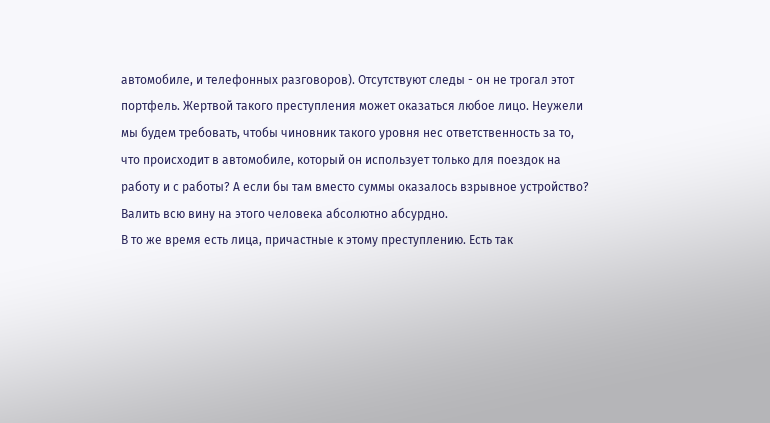автомобиле, и телефонных разговоров). Отсутствуют следы - он не трогал этот портфель. Жертвой такого преступления может оказаться любое лицо. Неужели мы будем требовать, чтобы чиновник такого уровня нес ответственность за то, что происходит в автомобиле, который он использует только для поездок на работу и с работы? А если бы там вместо суммы оказалось взрывное устройство? Валить всю вину на этого человека абсолютно абсурдно.
В то же время есть лица, причастные к этому преступлению. Есть так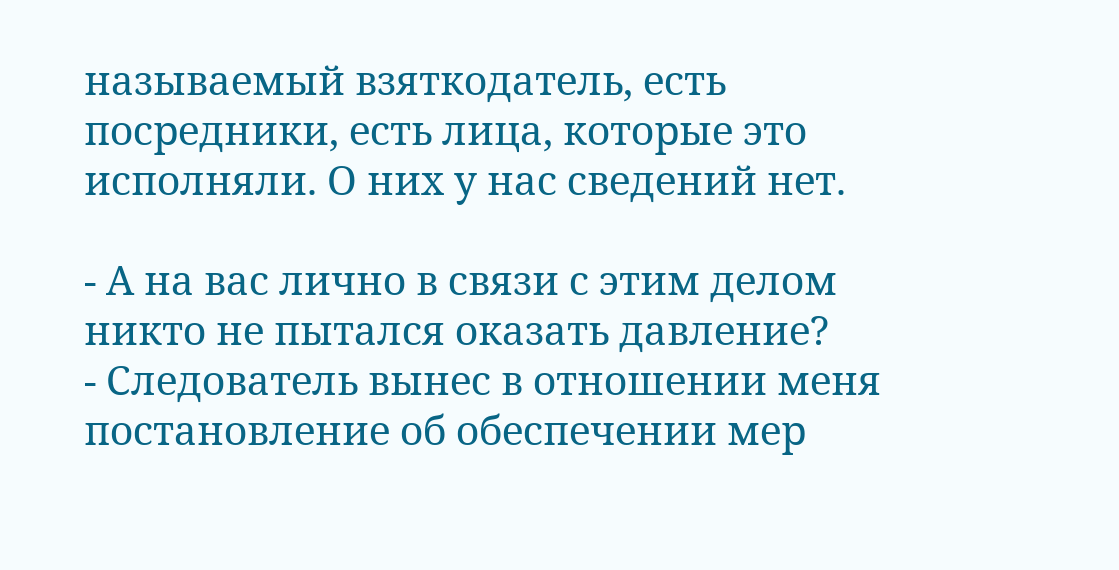называемый взяткодатель, есть посредники, есть лица, которые это исполняли. О них у нас сведений нет.

- А на вас лично в связи с этим делом никто не пытался оказать давление?
- Следователь вынес в отношении меня постановление об обеспечении мер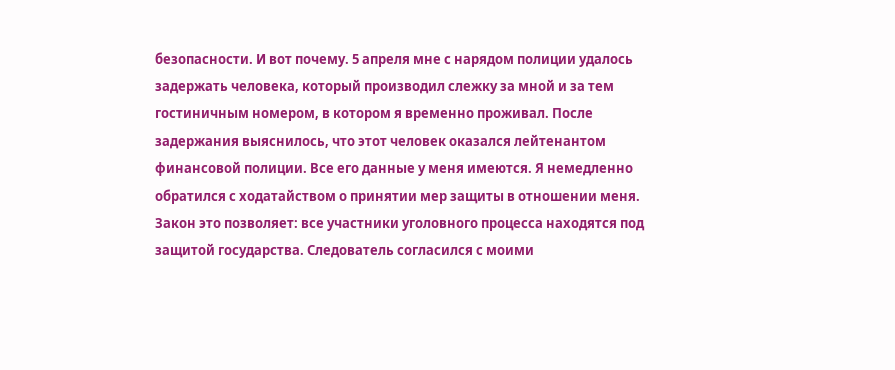безопасности. И вот почему. 5 апреля мне с нарядом полиции удалось задержать человека, который производил слежку за мной и за тем гостиничным номером, в котором я временно проживал. После задержания выяснилось, что этот человек оказался лейтенантом финансовой полиции. Все его данные у меня имеются. Я немедленно обратился с ходатайством о принятии мер защиты в отношении меня. Закон это позволяет: все участники уголовного процесса находятся под защитой государства. Следователь согласился с моими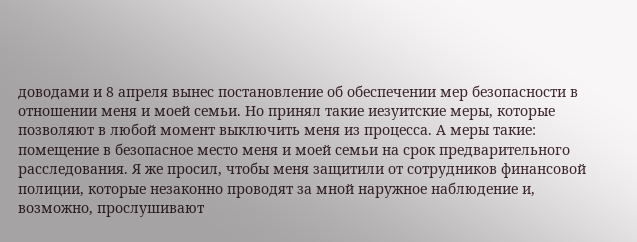доводами и 8 апреля вынес постановление об обеспечении мер безопасности в отношении меня и моей семьи. Но принял такие иезуитские меры, которые позволяют в любой момент выключить меня из процесса. А меры такие: помещение в безопасное место меня и моей семьи на срок предварительного расследования. Я же просил, чтобы меня защитили от сотрудников финансовой полиции, которые незаконно проводят за мной наружное наблюдение и, возможно, прослушивают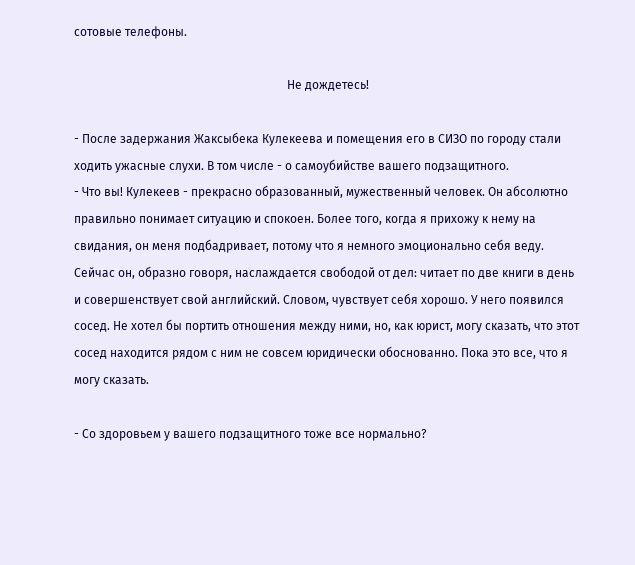сотовые телефоны.

                                                                       Не дождетесь!

- После задержания Жаксыбека Кулекеева и помещения его в СИЗО по городу стали ходить ужасные слухи. В том числе - о самоубийстве вашего подзащитного.
- Что вы! Кулекеев - прекрасно образованный, мужественный человек. Он абсолютно правильно понимает ситуацию и спокоен. Более того, когда я прихожу к нему на свидания, он меня подбадривает, потому что я немного эмоционально себя веду. Сейчас он, образно говоря, наслаждается свободой от дел: читает по две книги в день и совершенствует свой английский. Словом, чувствует себя хорошо. У него появился сосед. Не хотел бы портить отношения между ними, но, как юрист, могу сказать, что этот сосед находится рядом с ним не совсем юридически обоснованно. Пока это все, что я могу сказать.

- Со здоровьем у вашего подзащитного тоже все нормально?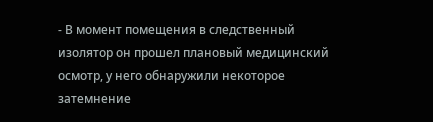- В момент помещения в следственный изолятор он прошел плановый медицинский осмотр, у него обнаружили некоторое затемнение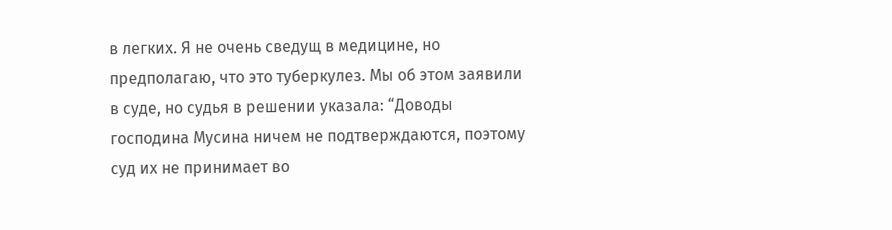в легких. Я не очень сведущ в медицине, но предполагаю, что это туберкулез. Мы об этом заявили в суде, но судья в решении указала: “Доводы господина Мусина ничем не подтверждаются, поэтому суд их не принимает во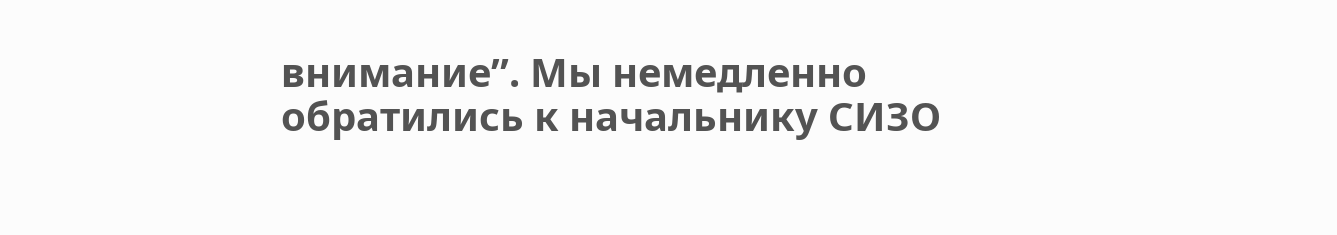внимание”. Мы немедленно обратились к начальнику СИЗО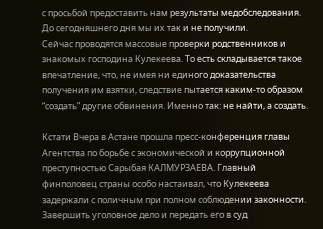с просьбой предоставить нам результаты медобследования. До сегодняшнего дня мы их так и не получили.
Сейчас проводятся массовые проверки родственников и знакомых господина Кулекеева. То есть складывается такое впечатление, что, не имея ни единого доказательства получения им взятки, следствие пытается каким-то образом “создать” другие обвинения. Именно так: не найти, а создать.

Кстати Вчера в Астане прошла пресс-конференция главы Агентства по борьбе с экономической и коррупционной преступностью Сарыбая КАЛМУРЗАЕВА. Главный финполовец страны особо настаивал, что Кулекеева задержали с поличным при полном соблюдении законности. Завершить уголовное дело и передать его в суд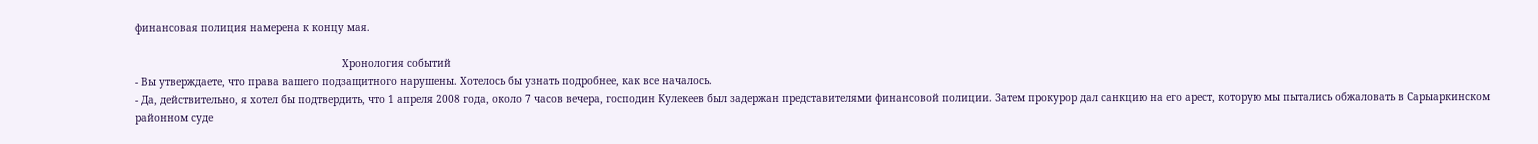финансовая полиция намерена к концу мая.

                                                                     Хронология событий
- Вы утверждаете, что права вашего подзащитного нарушены. Хотелось бы узнать подробнее, как все началось.
- Да, действительно, я хотел бы подтвердить, что 1 апреля 2008 года, около 7 часов вечера, господин Кулекеев был задержан представителями финансовой полиции. Затем прокурор дал санкцию на его арест, которую мы пытались обжаловать в Сарыаркинском районном суде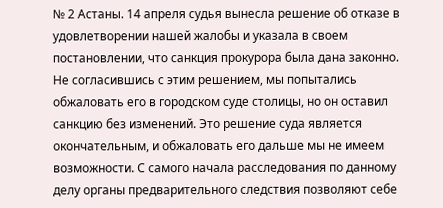№ 2 Астаны. 14 апреля судья вынесла решение об отказе в удовлетворении нашей жалобы и указала в своем постановлении, что санкция прокурора была дана законно. Не согласившись с этим решением, мы попытались обжаловать его в городском суде столицы, но он оставил санкцию без изменений. Это решение суда является окончательным, и обжаловать его дальше мы не имеем возможности. С самого начала расследования по данному делу органы предварительного следствия позволяют себе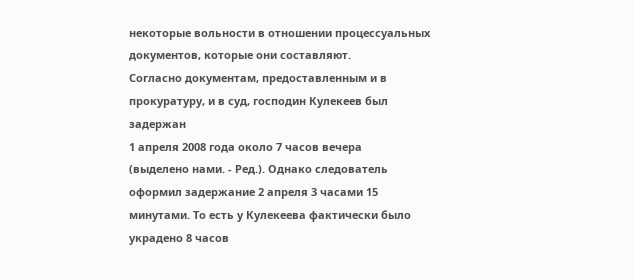некоторые вольности в отношении процессуальных документов, которые они составляют.
Согласно документам, предоставленным и в прокуратуру, и в суд, господин Кулекеев был задержан
1 апреля 2008 года около 7 часов вечера
(выделено нами. - Ред.). Однако следователь оформил задержание 2 апреля 3 часами 15 минутами. То есть у Кулекеева фактически было украдено 8 часов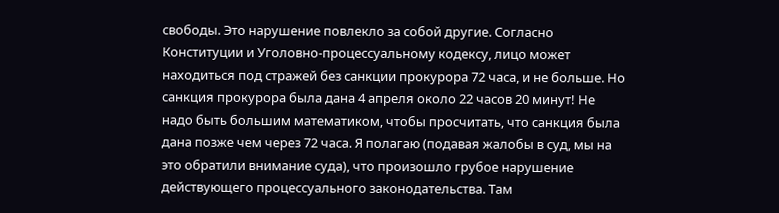свободы. Это нарушение повлекло за собой другие. Согласно Конституции и Уголовно-процессуальному кодексу, лицо может находиться под стражей без санкции прокурора 72 часа, и не больше. Но санкция прокурора была дана 4 апреля около 22 часов 20 минут! Не надо быть большим математиком, чтобы просчитать, что санкция была дана позже чем через 72 часа. Я полагаю (подавая жалобы в суд, мы на это обратили внимание суда), что произошло грубое нарушение действующего процессуального законодательства. Там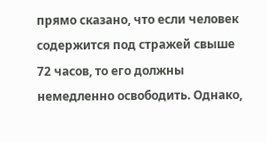прямо сказано, что если человек содержится под стражей свыше 72 часов, то его должны немедленно освободить. Однако,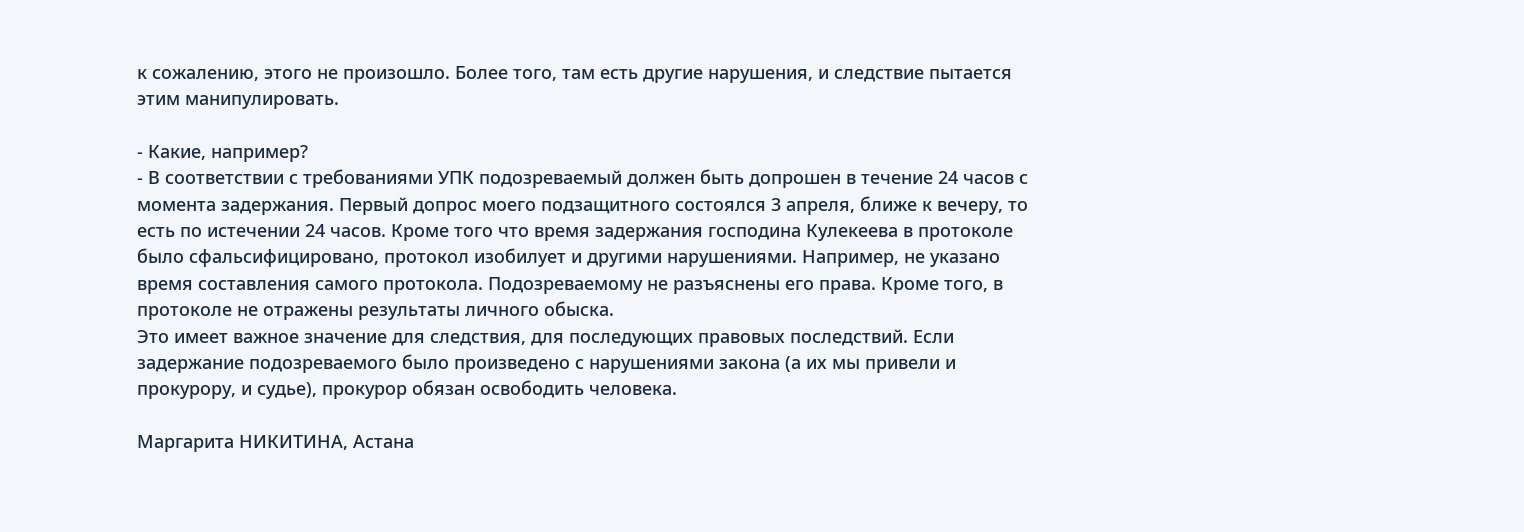к сожалению, этого не произошло. Более того, там есть другие нарушения, и следствие пытается этим манипулировать.

- Какие, например?
- В соответствии с требованиями УПК подозреваемый должен быть допрошен в течение 24 часов с момента задержания. Первый допрос моего подзащитного состоялся 3 апреля, ближе к вечеру, то есть по истечении 24 часов. Кроме того что время задержания господина Кулекеева в протоколе было сфальсифицировано, протокол изобилует и другими нарушениями. Например, не указано время составления самого протокола. Подозреваемому не разъяснены его права. Кроме того, в протоколе не отражены результаты личного обыска.
Это имеет важное значение для следствия, для последующих правовых последствий. Если задержание подозреваемого было произведено с нарушениями закона (а их мы привели и прокурору, и судье), прокурор обязан освободить человека.

Маргарита НИКИТИНА, Астана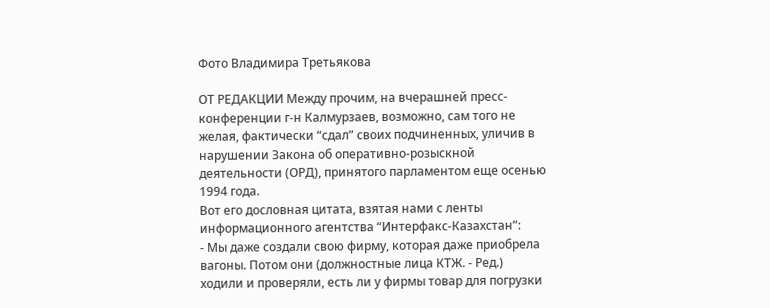Фото Владимира Третьякова

ОТ РЕДАКЦИИ Между прочим, на вчерашней пресс-конференции г-н Калмурзаев, возможно, сам того не желая, фактически “сдал” своих подчиненных, уличив в нарушении Закона об оперативно-розыскной деятельности (ОРД), принятого парламентом еще осенью 1994 года.
Вот его дословная цитата, взятая нами с ленты информационного агентства “Интерфакс-Казахстан”:
- Мы даже создали свою фирму, которая даже приобрела вагоны. Потом они (должностные лица КТЖ. - Ред.) ходили и проверяли, есть ли у фирмы товар для погрузки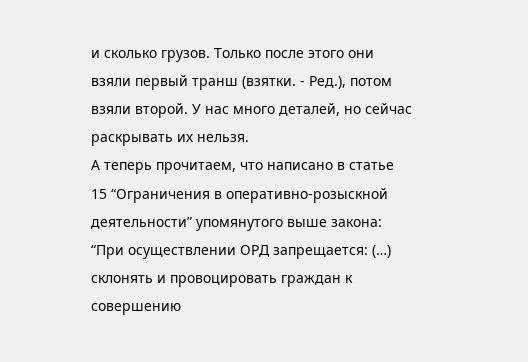и сколько грузов. Только после этого они взяли первый транш (взятки. - Ред.), потом взяли второй. У нас много деталей, но сейчас раскрывать их нельзя.
А теперь прочитаем, что написано в статье 15 “Ограничения в оперативно-розыскной деятельности” упомянутого выше закона: “При осуществлении ОРД запрещается: (…) склонять и провоцировать граждан к совершению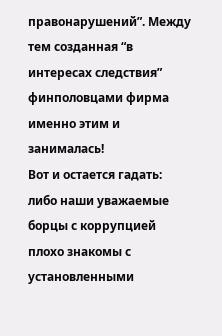правонарушений”. Между тем созданная “в интересах следствия” финполовцами фирма именно этим и занималась!
Вот и остается гадать: либо наши уважаемые борцы с коррупцией плохо знакомы с установленными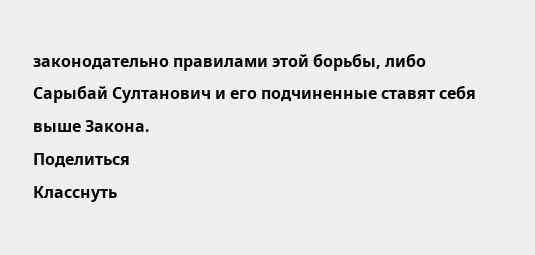законодательно правилами этой борьбы, либо Сарыбай Султанович и его подчиненные ставят себя выше Закона.
Поделиться
Класснуть